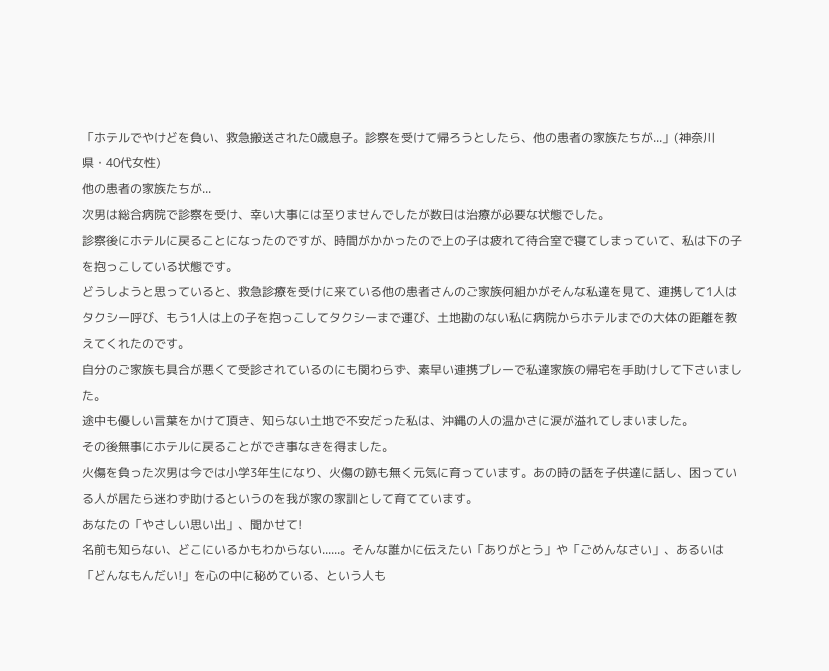「ホテルでやけどを負い、救急搬送された0歳息子。診察を受けて帰ろうとしたら、他の患者の家族たちが...」(神奈川県・40代女性)
他の患者の家族たちが...
次男は総合病院で診察を受け、幸い大事には至りませんでしたが数日は治療が必要な状態でした。
診察後にホテルに戻ることになったのですが、時間がかかったので上の子は疲れて待合室で寝てしまっていて、私は下の子を抱っこしている状態です。
どうしようと思っていると、救急診療を受けに来ている他の患者さんのご家族何組かがそんな私達を見て、連携して1人はタクシー呼び、もう1人は上の子を抱っこしてタクシーまで運び、土地勘のない私に病院からホテルまでの大体の距離を教えてくれたのです。
自分のご家族も具合が悪くて受診されているのにも関わらず、素早い連携プレーで私達家族の帰宅を手助けして下さいました。
途中も優しい言葉をかけて頂き、知らない土地で不安だった私は、沖縄の人の温かさに涙が溢れてしまいました。
その後無事にホテルに戻ることができ事なきを得ました。
火傷を負った次男は今では小学3年生になり、火傷の跡も無く元気に育っています。あの時の話を子供達に話し、困っている人が居たら迷わず助けるというのを我が家の家訓として育てています。
あなたの「やさしい思い出」、聞かせて!
名前も知らない、どこにいるかもわからない......。そんな誰かに伝えたい「ありがとう」や「ごめんなさい」、あるいは「どんなもんだい!」を心の中に秘めている、という人も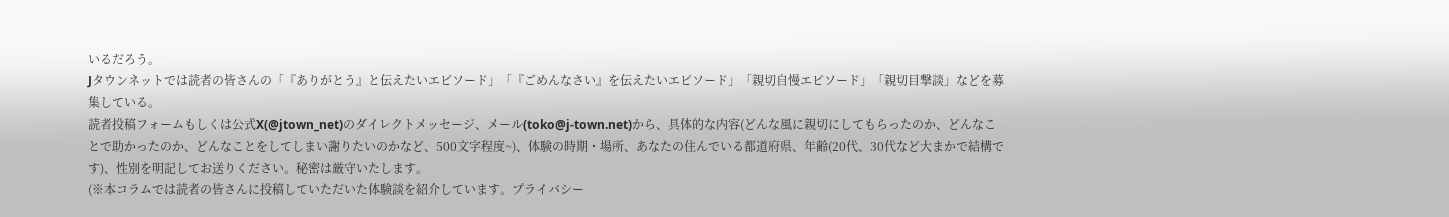いるだろう。
Jタウンネットでは読者の皆さんの「『ありがとう』と伝えたいエピソード」「『ごめんなさい』を伝えたいエピソード」「親切自慢エピソード」「親切目撃談」などを募集している。
読者投稿フォームもしくは公式X(@jtown_net)のダイレクトメッセージ、メール(toko@j-town.net)から、具体的な内容(どんな風に親切にしてもらったのか、どんなことで助かったのか、どんなことをしてしまい謝りたいのかなど、500文字程度~)、体験の時期・場所、あなたの住んでいる都道府県、年齢(20代、30代など大まかで結構です)、性別を明記してお送りください。秘密は厳守いたします。
(※本コラムでは読者の皆さんに投稿していただいた体験談を紹介しています。プライバシー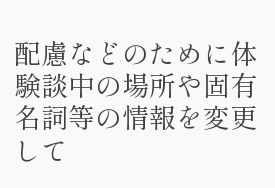配慮などのために体験談中の場所や固有名詞等の情報を変更して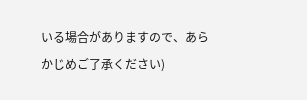いる場合がありますので、あらかじめご了承ください)